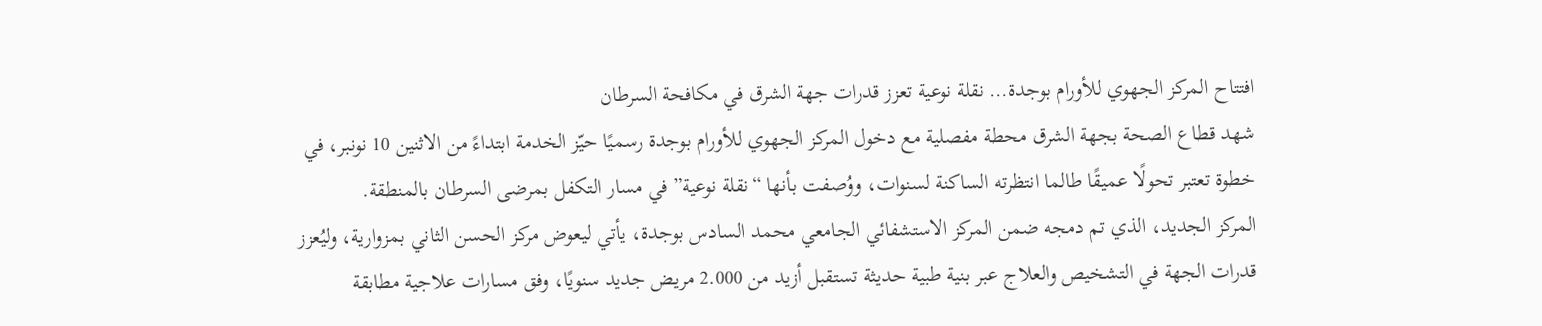افتتاح المركز الجهوي للأورام بوجدة… نقلة نوعية تعزز قدرات جهة الشرق في مكافحة السرطان
شهد قطاع الصحة بجهة الشرق محطة مفصلية مع دخول المركز الجهوي للأورام بوجدة رسميًا حيّز الخدمة ابتداءً من الاثنين 10 نونبر، في خطوة تعتبر تحولًا عميقًا طالما انتظرته الساكنة لسنوات، ووُصفت بأنها “نقلة نوعية” في مسار التكفل بمرضى السرطان بالمنطقة.
المركز الجديد، الذي تم دمجه ضمن المركز الاستشفائي الجامعي محمد السادس بوجدة، يأتي ليعوض مركز الحسن الثاني بمزوارية، وليُعزز قدرات الجهة في التشخيص والعلاج عبر بنية طبية حديثة تستقبل أزيد من 2.000 مريض جديد سنويًا، وفق مسارات علاجية مطابقة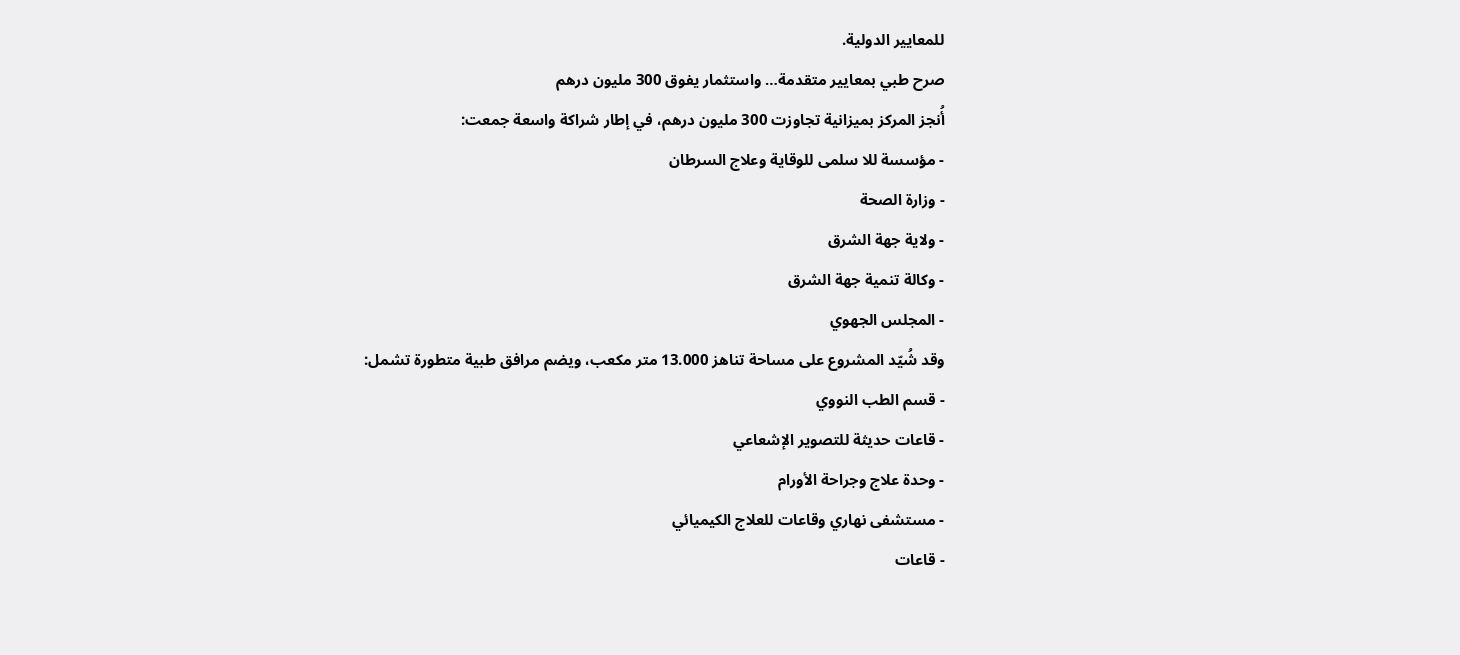للمعايير الدولية.
صرح طبي بمعايير متقدمة… واستثمار يفوق 300 مليون درهم
أُنجز المركز بميزانية تجاوزت 300 مليون درهم، في إطار شراكة واسعة جمعت:
- مؤسسة للا سلمى للوقاية وعلاج السرطان
- وزارة الصحة
- ولاية جهة الشرق
- وكالة تنمية جهة الشرق
- المجلس الجهوي
وقد شُيّد المشروع على مساحة تناهز 13.000 متر مكعب، ويضم مرافق طبية متطورة تشمل:
- قسم الطب النووي
- قاعات حديثة للتصوير الإشعاعي
- وحدة علاج وجراحة الأورام
- مستشفى نهاري وقاعات للعلاج الكيميائي
- قاعات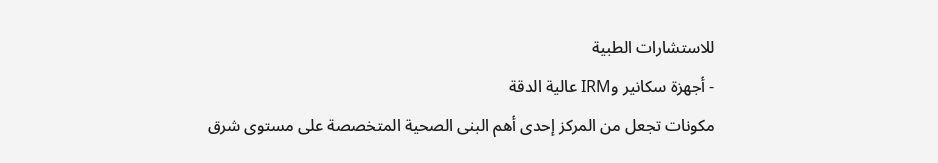للاستشارات الطبية
- أجهزة سكانير وIRM عالية الدقة
مكونات تجعل من المركز إحدى أهم البنى الصحية المتخصصة على مستوى شرق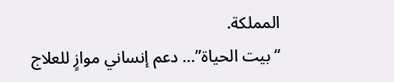المملكة.
“بيت الحياة”… دعم إنساني موازٍ للعلاج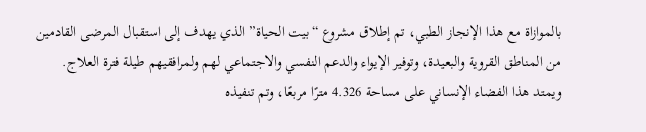بالموازاة مع هذا الإنجاز الطبي، تم إطلاق مشروع “بيت الحياة” الذي يهدف إلى استقبال المرضى القادمين من المناطق القروية والبعيدة، وتوفير الإيواء والدعم النفسي والاجتماعي لهم ولمرافقيهم طيلة فترة العلاج.
ويمتد هذا الفضاء الإنساني على مساحة 4.326 مترًا مربعًا، وتم تنفيذه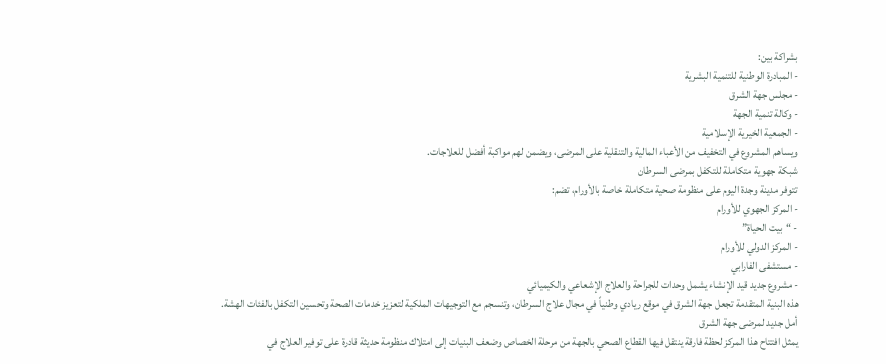بشراكة بين:
- المبادرة الوطنية للتنمية البشرية
- مجلس جهة الشرق
- وكالة تنمية الجهة
- الجمعية الخيرية الإسلامية
ويساهم المشروع في التخفيف من الأعباء المالية والتنقلية على المرضى، ويضمن لهم مواكبة أفضل للعلاجات.
شبكة جهوية متكاملة للتكفل بمرضى السرطان
تتوفر مدينة وجدة اليوم على منظومة صحية متكاملة خاصة بالأورام، تضم:
- المركز الجهوي للأورام
- “بيت الحياة”
- المركز الدولي للأورام
- مستشفى الفارابي
- مشروع جديد قيد الإنشاء يشمل وحدات للجراحة والعلاج الإشعاعي والكيميائي
هذه البنية المتقدمة تجعل جهة الشرق في موقع ريادي وطنياً في مجال علاج السرطان، وتنسجم مع التوجيهات الملكية لتعزيز خدمات الصحة وتحسين التكفل بالفئات الهشة.
أمل جديد لمرضى جهة الشرق
يمثل افتتاح هذا المركز لحظة فارقة ينتقل فيها القطاع الصحي بالجهة من مرحلة الخصاص وضعف البنيات إلى امتلاك منظومة حديثة قادرة على توفير العلاج في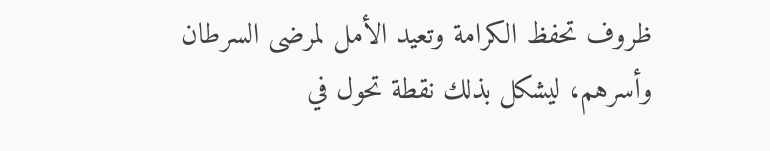ظروف تحفظ الكرامة وتعيد الأمل لمرضى السرطان وأسرهم، ليشكل بذلك نقطة تحول في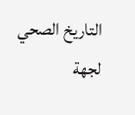التاريخ الصحي لجهة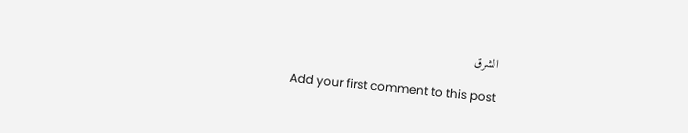الشرق

Add your first comment to this post